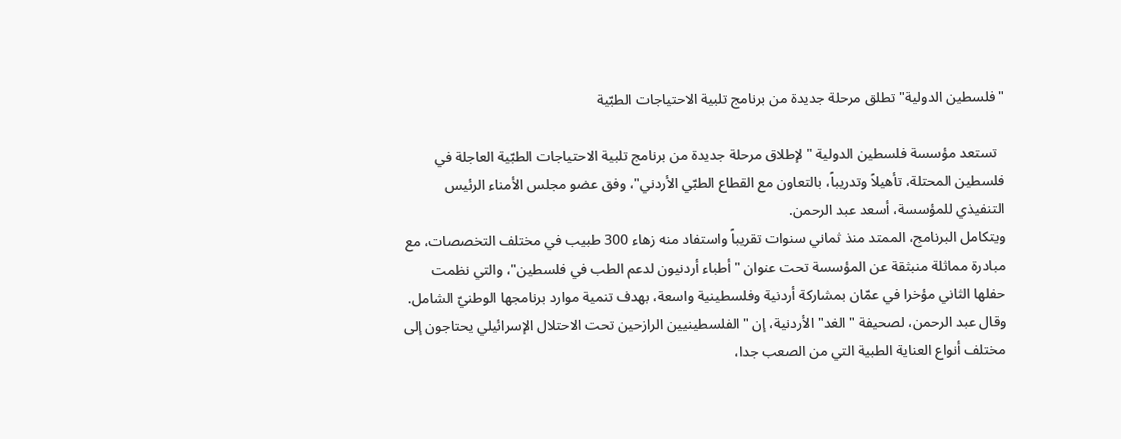"فلسطين الدولية" تطلق مرحلة جديدة من برنامج تلبية الاحتياجات الطبّية

  تستعد مؤسسة فلسطين الدولية "لإطلاق مرحلة جديدة من برنامج تلبية الاحتياجات الطبّية العاجلة في فلسطين المحتلة، تأهيلاً وتدريباً، بالتعاون مع القطاع الطبّي الأردني"، وفق عضو مجلس الأمناء الرئيس التنفيذي للمؤسسة، أسعد عبد الرحمن.
ويتكامل البرنامج، الممتد منذ ثماني سنوات تقريباً واستفاد منه زهاء 300 طبيب في مختلف التخصصات، مع مبادرة مماثلة منبثقة عن المؤسسة تحت عنوان "أطباء أردنيون لدعم الطب في فلسطين"، والتي نظمت حفلها الثاني مؤخرا في عمّان بمشاركة أردنية وفلسطينية واسعة، بهدف تنمية موارد برنامجها الوطنيّ الشامل.
وقال عبد الرحمن، لصحيفة "الغد" الأردنية، إن "الفلسطينيين الرازحين تحت الاحتلال الإسرائيلي يحتاجون إلى مختلف أنواع العناية الطبية التي من الصعب جدا،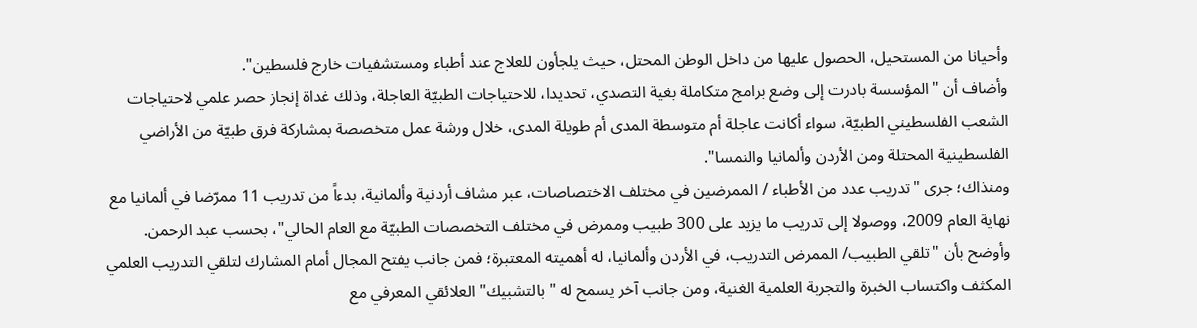وأحيانا من المستحيل، الحصول عليها من داخل الوطن المحتل، حيث يلجأون للعلاج عند أطباء ومستشفيات خارج فلسطين".
وأضاف أن "المؤسسة بادرت إلى وضع برامج متكاملة بغية التصدي، تحديدا، للاحتياجات الطبيّة العاجلة، وذلك غداة إنجاز حصر علمي لاحتياجات الشعب الفلسطيني الطبيّة، سواء أكانت عاجلة أم متوسطة المدى أم طويلة المدى، خلال ورشة عمل متخصصة بمشاركة فرق طبيّة من الأراضي الفلسطينية المحتلة ومن الأردن وألمانيا والنمسا".
ومنذاك؛ جرى "تدريب عدد من الأطباء / الممرضين في مختلف الاختصاصات، عبر مشاف أردنية وألمانية، بدءاً من تدريب 11 ممرّضا في ألمانيا مع نهاية العام 2009، ووصولا إلى تدريب ما يزيد على 300 طبيب وممرض في مختلف التخصصات الطبيّة مع العام الحالي"، بحسب عبد الرحمن.
وأوضح بأن "تلقي الطبيب/ الممرض التدريب، في الأردن وألمانيا، له أهميته المعتبرة؛ فمن جانب يفتح المجال أمام المشارك لتلقي التدريب العلمي المكثف واكتساب الخبرة والتجربة العلمية الغنية، ومن جانب آخر يسمح له "بالتشبيك" العلائقي المعرفي مع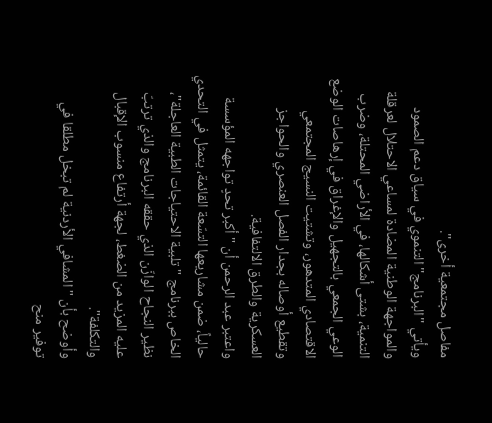مفاصل مجتمعية أخرى".
ويأتي "البرنامج" التنموي في سياق دعم الصمود والمواجهة الوطنية المضادة لمساعي الاحتلال لعرقلة التنمية، بشتى أشكالها، في الأراضي المحتلة، وضرب الوعي الجمعي بالتجهيل والإغراق في إرهاصات الوضع الاقتصادي المتدهور، وتشتيت النسيج المجتمعي وتقطيع أوصاله بجدار الفصل العنصري والحواجز العسكرية والطرق الالتفافية.
واعتبر عبد الرحمن أن "أكبر تحدٍ تواجهه المؤسسة حالياً، ضمن مشاريعها التسّعة القائمة، يتمثل في التحدي الخاص ببرنامج "تلبية الاحتياجات الطبية العاجلة"، نظير النجاح الوازّن الذي حققه البرنامج والذي ترتبّ عليه المزيد من الضغط، لجهة أرتفاع منسوب الإقبال والتكلفة".
وأوضح بأن "المشافي الأردنية لم تبخل مطلقا في توفير منح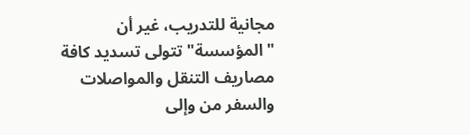مجانية للتدريب، غير أن "المؤسسة" تتولى تسديد كافة مصاريف التنقل والمواصلات والسفر من وإلى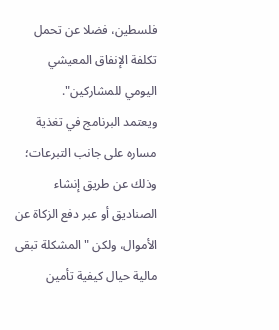فلسطين، فضلا عن تحمل تكلفة الإنفاق المعيشي اليومي للمشاركين".
ويعتمد البرنامج في تغذية مساره على جانب التبرعات؛ وذلك عن طريق إنشاء الصناديق أو عبر دفع الزكاة عن الأموال، ولكن "المشكلة تبقى مالية حيال كيفية تأمين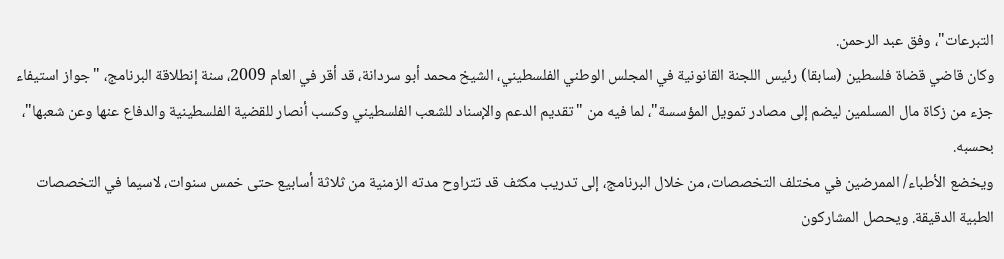التبرعات"، وفق عبد الرحمن.
وكان قاضي قضاة فلسطين (سابقا) رئيس اللجنة القانونية في المجلس الوطني الفلسطيني، الشيخ محمد أبو سردانة، قد أقر في العام 2009، سنة إنطلاقة البرنامج، "جواز استيفاء جزء من زكاة مال المسلمين ليضم إلى مصادر تمويل المؤسسة"، لما فيه من "تقديم الدعم والإسناد للشعب الفلسطيني وكسب أنصار للقضية الفلسطينية والدفاع عنها وعن شعبها"، بحسبه.
ويخضع الأطباء/ الممرضين في مختلف التخصصات، من خلال البرنامج، إلى تدريب مكثف قد تتراوح مدته الزمنية من ثلاثة أسابيع حتى خمس سنوات، لاسيما في التخصصات الطبية الدقيقة. ويحصل المشاركون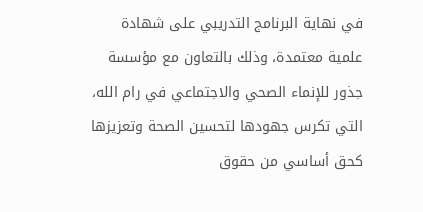في نهاية البرنامج التدريبي على شهادة علمية معتمدة، وذلك بالتعاون مع مؤسسة جذور للإنماء الصحي والاجتماعي في رام الله، التي تكرس جهودها لتحسين الصحة وتعزيزها كحق أساسي من حقوق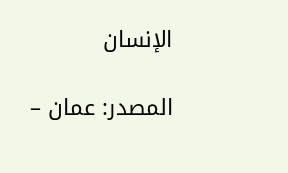الإنسان

المصدر: عمان –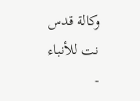وكالة قدس نت للأنباء -